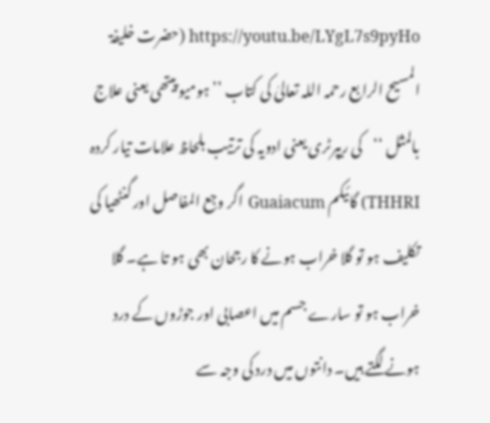https://youtu.be/LYgL7s9pyHo (حضرت خلیفۃ المسیح الرابع رحمہ اللہ تعالیٰ کی کتاب ’’ہومیو پیتھی یعنی علاج بالمثل ‘‘کی ریپرٹری یعنی ادویہ کی ترتیب بلحاظ علامات تیار کردہ THHRI) گائیکم Guaiacum اگر وجع المفاصل اور گنٹھیا کی تکلیف ہو تو گلا خراب ہونے کا رجحان بھی ہو تا ہے۔ گلا خراب ہو تو سارے جسم میں اعصابی اور جوڑوں کے درد ہونے لگتے ہیں۔ دانتوں میں درد کی وجہ سے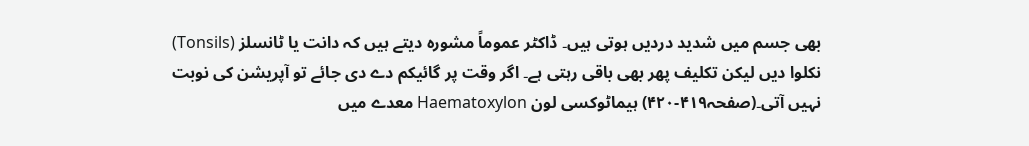بھی جسم میں شدید دردیں ہوتی ہیں۔ ڈاکٹر عموماً مشورہ دیتے ہیں کہ دانت یا ٹانسلز (Tonsils) نکلوا دیں لیکن تکلیف پھر بھی باقی رہتی ہے۔ اگر وقت پر گائیکم دے دی جائے تو آپریشن کی نوبت نہیں آتی۔(صفحہ۴۱۹-۴۲۰) ہیماٹوکسی لون Haematoxylon معدے میں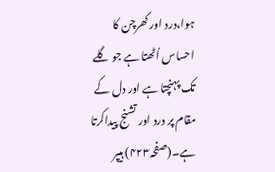ہوا،درد اور کھرچن کا احساس اُٹھتا ہے جو گلے تک پہنچتا ہے اور دل کے مقام پر درد اور تشنج پیداکرتا ہے۔(صفحہ۴۲۳) ہیپر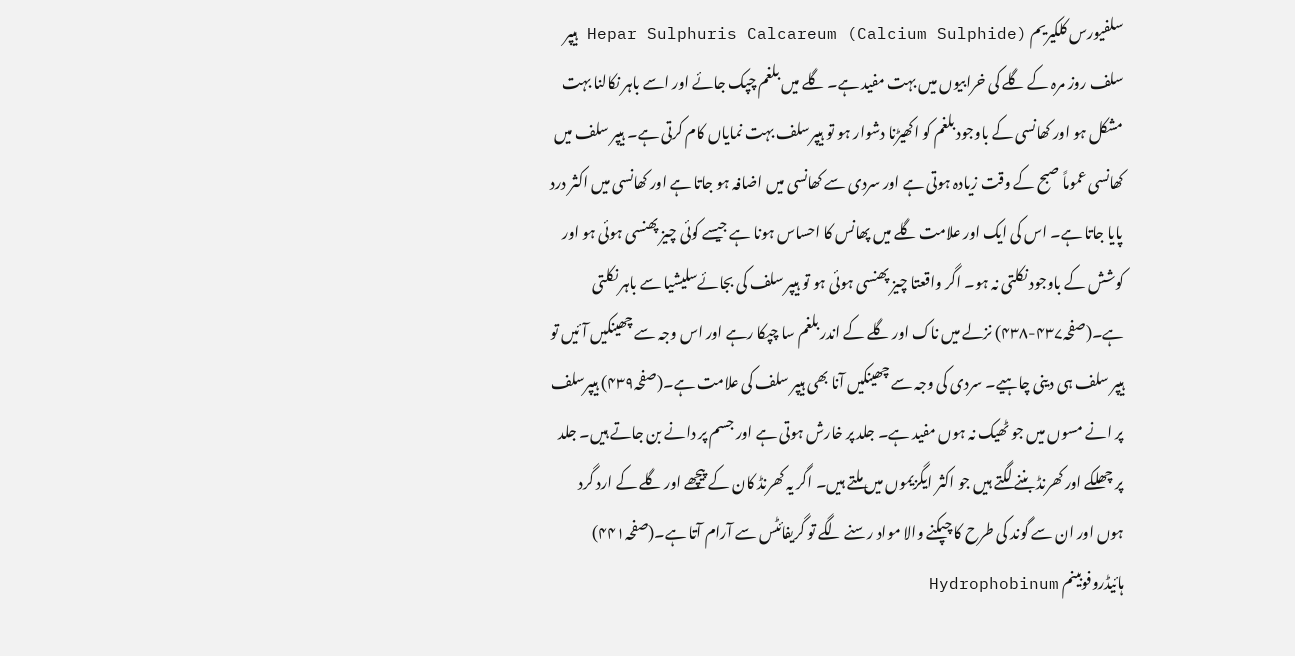سلفیورس کلکیریم Hepar Sulphuris Calcareum (Calcium Sulphide) ہیپر سلف روز مرہ کے گلے کی خرابیوں میں بہت مفید ہے۔ گلے میں بلغم چپک جائے اور اسے باہر نکالنا بہت مشکل ہو اور کھانسی کے باوجود بلغم کو اکھیڑنا دشوار ہو تو ہیپرسلف بہت نمایاں کام کرتی ہے۔ ہیپر سلف میں کھانسی عموماً صبح کے وقت زیادہ ہوتی ہے اور سردی سے کھانسی میں اضافہ ہو جاتا ہے اور کھانسی میں اکثر درد پایا جاتا ہے۔ اس کی ایک اور علامت گلے میں پھانس کا احساس ہونا ہے جیسے کوئی چیز پھنسی ہوئی ہو اور کوشش کے باوجود نکلتی نہ ہو۔ اگر واقعتا چیز پھنسی ہوئی ہو تو ہیپر سلف کی بجائےسلیشیا سے باہر نکلتی ہے۔(صفحہ۴۳۷-۴۳۸) نزلے میں ناک اور گلے کے اندر بلغم سا چپکا رہے اور اس وجہ سے چھینکیں آئیں تو ہیپر سلف ہی دینی چاہیے۔ سردی کی وجہ سے چھینکیں آنا بھی ہیپر سلف کی علامت ہے۔(صفحہ۴۳۹) ہیپرسلف پر انے مسوں میں جو ٹھیک نہ ہوں مفید ہے۔ جلد پر خارش ہوتی ہے اور جسم پر دانے بن جاتے ہیں۔ جلد پر چھلکے اور کھرنڈ بننے لگتے ہیں جو اکثر ایگزیموں میں ملتے ہیں۔ اگر یہ کھرنڈ کان کے پیچھے اور گلے کے ارد گرد ہوں اور ان سے گوند کی طرح کا چپکنے والا مواد رسنے لگے تو گریفائٹس سے آرام آتا ہے۔(صفحہ۴۴۱) ہائیڈروفوبینم Hydrophobinum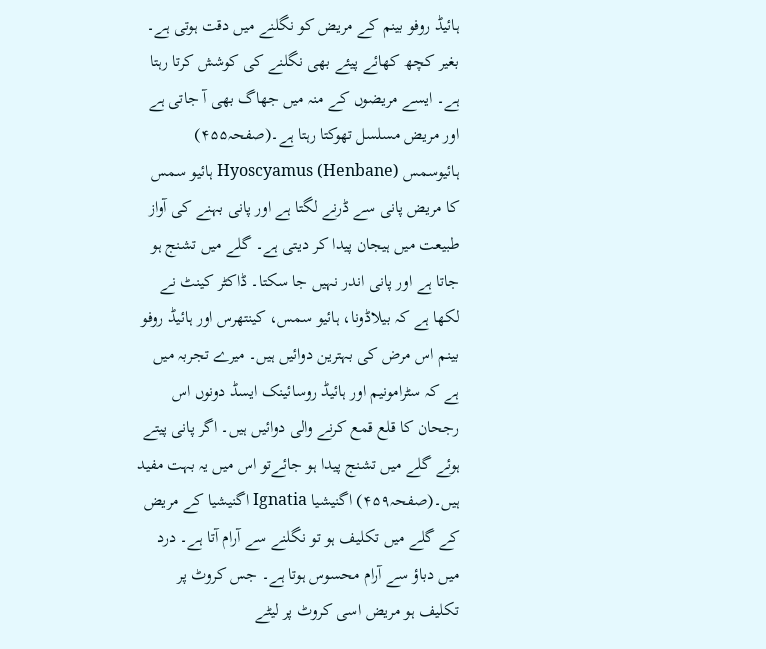ہائیڈ روفو بینم کے مریض کو نگلنے میں دقت ہوتی ہے۔ بغیر کچھ کھائے پیئے بھی نگلنے کی کوشش کرتا رہتا ہے۔ ایسے مریضوں کے منہ میں جھاگ بھی آ جاتی ہے اور مریض مسلسل تھوکتا رہتا ہے۔(صفحہ۴۵۵) ہائیوسمس Hyoscyamus (Henbane) ہائیو سمس کا مریض پانی سے ڈرنے لگتا ہے اور پانی بہنے کی آواز طبیعت میں ہیجان پیدا کر دیتی ہے۔ گلے میں تشنج ہو جاتا ہے اور پانی اندر نہیں جا سکتا۔ ڈاکٹر کینٹ نے لکھا ہے کہ بیلاڈونا، ہائیو سمس، کینتھرس اور ہائیڈ روفو بینم اس مرض کی بہترین دوائیں ہیں۔ میرے تجربہ میں ہے کہ سٹرامونیم اور ہائیڈ روسائینک ایسڈ دونوں اس رجحان کا قلع قمع کرنے والی دوائیں ہیں۔ اگر پانی پیتے ہوئے گلے میں تشنج پیدا ہو جائےتو اس میں یہ بہت مفید ہیں۔(صفحہ۴۵۹) اگنیشیا Ignatia اگنیشیا کے مریض کے گلے میں تکلیف ہو تو نگلنے سے آرام آتا ہے۔ درد میں دباؤ سے آرام محسوس ہوتا ہے۔ جس کروٹ پر تکلیف ہو مریض اسی کروٹ پر لیٹے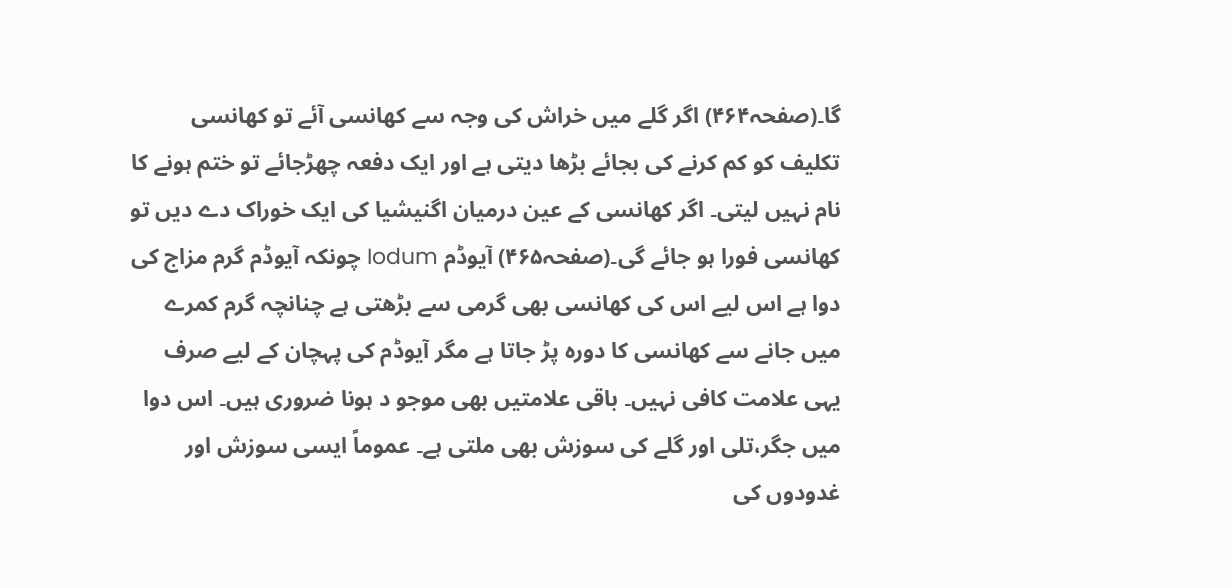گا۔(صفحہ۴۶۴) اگر گلے میں خراش کی وجہ سے کھانسی آئے تو کھانسی تکلیف کو کم کرنے کی بجائے بڑھا دیتی ہے اور ایک دفعہ چھڑجائے تو ختم ہونے کا نام نہیں لیتی۔ اگر کھانسی کے عین درمیان اگنیشیا کی ایک خوراک دے دیں تو کھانسی فورا ہو جائے گی۔(صفحہ۴۶۵) آیوڈم Iodum چونکہ آیوڈم گرم مزاج کی دوا ہے اس لیے اس کی کھانسی بھی گرمی سے بڑھتی ہے چنانچہ گرم کمرے میں جانے سے کھانسی کا دورہ پڑ جاتا ہے مگر آیوڈم کی پہچان کے لیے صرف یہی علامت کافی نہیں۔ باقی علامتیں بھی موجو د ہونا ضروری ہیں۔ اس دوا میں جگر،تلی اور گلے کی سوزش بھی ملتی ہے۔ عموماً ایسی سوزش اور غدودوں کی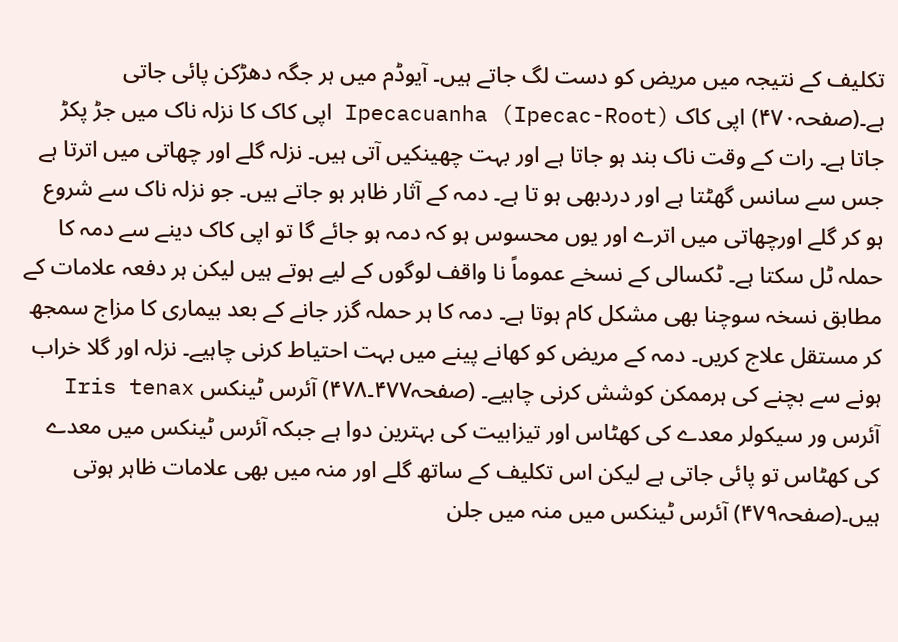تکلیف کے نتیجہ میں مریض کو دست لگ جاتے ہیں۔ آیوڈم میں ہر جگہ دھڑکن پائی جاتی ہے۔(صفحہ۴۷۰) اپی کاک Ipecacuanha (Ipecac-Root) اپی کاک کا نزلہ ناک میں جڑ پکڑ جاتا ہے۔ رات کے وقت ناک بند ہو جاتا ہے اور بہت چھینکیں آتی ہیں۔ نزلہ گلے اور چھاتی میں اترتا ہے جس سے سانس گھٹتا ہے اور دردبھی ہو تا ہے۔ دمہ کے آثار ظاہر ہو جاتے ہیں۔ جو نزلہ ناک سے شروع ہو کر گلے اورچھاتی میں اترے اور یوں محسوس ہو کہ دمہ ہو جائے گا تو اپی کاک دینے سے دمہ کا حملہ ٹل سکتا ہے۔ ٹکسالی کے نسخے عموماً نا واقف لوگوں کے لیے ہوتے ہیں لیکن ہر دفعہ علامات کے مطابق نسخہ سوچنا بھی مشکل کام ہوتا ہے۔ دمہ کا ہر حملہ گزر جانے کے بعد بیماری کا مزاج سمجھ کر مستقل علاج کریں۔ دمہ کے مریض کو کھانے پینے میں بہت احتیاط کرنی چاہیے۔ نزلہ اور گلا خراب ہونے سے بچنے کی ہرممکن کوشش کرنی چاہیے۔ (صفحہ۴۷۷۔۴۷۸) آئرس ٹینکس Iris tenax آئرس ور سیکولر معدے کی کھٹاس اور تیزابیت کی بہترین دوا ہے جبکہ آئرس ٹینکس میں معدے کی کھٹاس تو پائی جاتی ہے لیکن اس تکلیف کے ساتھ گلے اور منہ میں بھی علامات ظاہر ہوتی ہیں۔(صفحہ۴۷۹) آئرس ٹینکس میں منہ میں جلن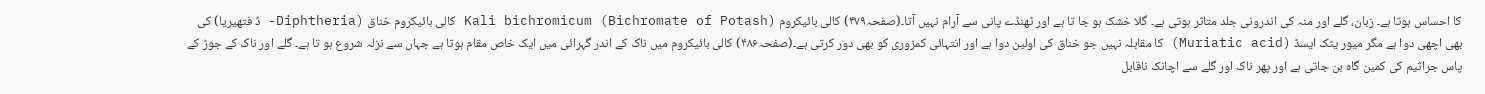کا احساس ہوتا ہے۔ زبان، گلے اور منہ کی اندرونی جلد متاثر ہوتی ہے۔ گلا خشک ہو جا تا ہے اور ٹھنڈے پانی سے آرام نہیں آتا۔(صفحہ۴۷۹) کالی بائیکروم Kali bichromicum (Bichromate of Potash) کالی بائیکروم خناق (Diphtheria- ڈ فتھیریا) کی بھی اچھی دوا ہے مگر میور یٹک ایسڈ (Muriatic acid) کا مقابلہ نہیں جو خناق کی اولین دوا ہے اور انتہائی کمزوری کو بھی دور کرتی ہے۔(صفحہ۴۸۶) کالی بائیکروم میں ناک کے اندر گہرائی میں ایک خاص مقام ہوتا ہے جہاں سے نزلہ شروع ہو تا ہے۔ گلے اور ناک کے جوڑ کے پاس جراثیم کی کمین گاہ بن جاتی ہے اور پھر ناک اور گلے سے اچانک ناقابل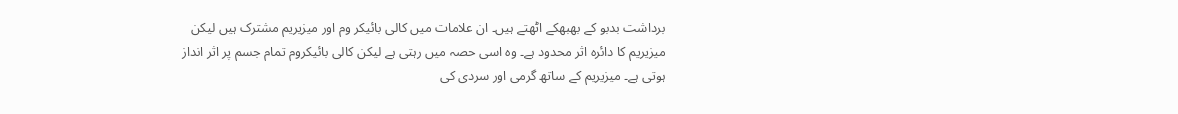برداشت بدبو کے بھبھکے اٹھتے ہیں۔ ان علامات میں کالی بائیکر وم اور میزیریم مشترک ہیں لیکن میزیریم کا دائرہ اثر محدود ہے۔ وہ اسی حصہ میں رہتی ہے لیکن کالی بائیکروم تمام جسم پر اثر انداز ہوتی ہے۔ میزیریم کے ساتھ گرمی اور سردی کی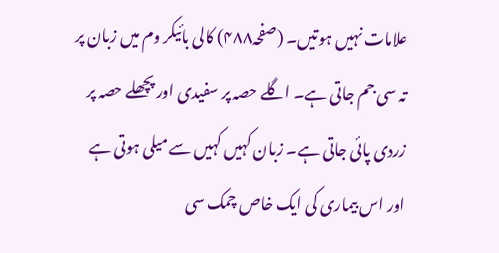علامات نہیں ہوتیں۔ (صفحہ۴۸۸) کالی بائیکر وم میں زبان پر تہ سی جم جاتی ہے۔ اگلے حصہ پر سفیدی اور پچھلے حصہ پر زردی پائی جاتی ہے۔ زبان کہیں کہیں سے میلی ہوتی ہے اور اس بیماری کی ایک خاص چمک سی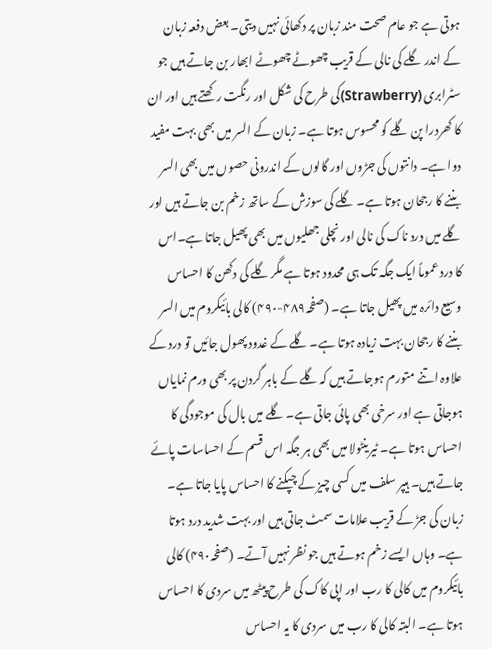ہوتی ہے جو عام صحت مند زبان پر دکھائی نہیں دیتی۔ بعض دفعہ زبان کے اندر گلے کی نالی کے قریب چھوٹے چھوٹے ابھار بن جاتے ہیں جو سٹرابری (Strawberry)کی طرح کی شکل اور رنگت رکھتے ہیں اور ان کا کھردرا پن گلے کو محسوس ہوتا ہے۔ زبان کے السر میں بھی بہت مفید دوا ہے۔ دانتوں کی جڑوں اور گالوں کے اندرونی حصوں میں بھی السر بننے کا رجحان ہوتا ہے۔ گلے کی سوزش کے ساتھ زخم بن جاتے ہیں اور گلے میں درد ناک کی نالی اور نچلی جھلیوں میں بھی پھیل جاتا ہے۔اس کا درد عموماً ایک جگہ تک ہی محدود ہوتا ہے مگر گلے کی دکھن کا احساس وسیع دائرہ میں پھیل جاتا ہے۔ (صفحہ۴۸۹-۴۹۰) کالی بائیکروم میں السر بننے کا رجحان بہت زیادہ ہوتا ہے۔ گلے کے غدود پھول جائیں تو درد کے علاوہ اتنے متورم ہوجاتے ہیں کہ گلے کے باہر گردن پر بھی ورم نمایاں ہوجاتی ہے اور سرخی بھی پائی جاتی ہے۔ گلے میں بال کی موجودگی کا احساس ہوتا ہے۔ ٹیرینٹولا میں بھی ہر جگہ اس قسم کے احساسات پائے جاتے ہیں۔ ہیپر سلف میں کسی چیز کے چپکنے کا احساس پایا جاتا ہے۔ زبان کی جڑ کے قریب علامات سمٹ جاتی ہیں اور بہت شدید درد ہوتا ہے۔ وہاں ایسے زخم ہوتے ہیں جو نظر نہیں آتے۔ (صفحہ۴۹۰) کالی بائیکروم میں کالی کا رب اور اپی کاک کی طرح پیٹھ میں سردی کا احساس ہوتا ہے۔ البتہ کالی کا رب میں سردی کا یہ احساس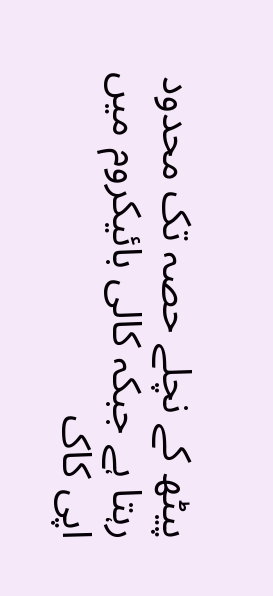پیٹھ کے نچلے حصہ تک محدود رہتا ہے جبکہ کالی بائیکروم میں اپی کاک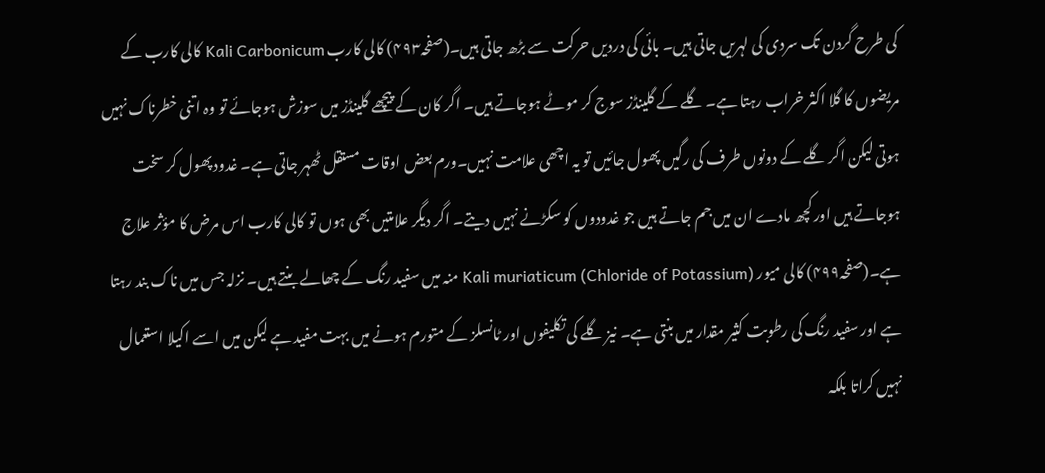کی طرح گردن تک سردی کی لہریں جاتی ہیں۔ بائی کی دردیں حرکت سے بڑھ جاتی ہیں۔(صفحہ۴۹۳) کالی کارب Kali Carbonicum کالی کارب کے مریضوں کا گلا اکثر خراب رہتا ہے۔ گلے کے گلینڈز سوج کر موٹے ہوجاتے ہیں۔ اگر کان کے پیچھے گلینڈز میں سوزش ہوجائے تو وہ اتنی خطرناک نہیں ہوتی لیکن اگر گلے کے دونوں طرف کی رگیں پھول جائیں تو یہ اچھی علامت نہیں۔ورم بعض اوقات مستقل ٹھہر جاتی ہے۔ غدود پھول کر سخت ہوجاتے ہیں اور کچھ مادے ان میں جم جاتے ہیں جو غدودوں کو سکڑنے نہیں دیتے۔ اگر دیگر علامتیں بھی ہوں تو کالی کارب اس مرض کا مؤثر علاج ہے۔(صفحہ۴۹۹) کالی میور Kali muriaticum (Chloride of Potassium) منہ میں سفید رنگ کے چھالے بنتے ہیں۔ نزلہ جس میں ناک بند رہتا ہے اور سفید رنگ کی رطوبت کثیر مقدار میں بنتی ہے۔ نیز گلے کی تکلیفوں اور ٹانسلز کے متورم ہونے میں بہت مفید ہے لیکن میں اسے اکیلا استعمال نہیں کراتا بلکہ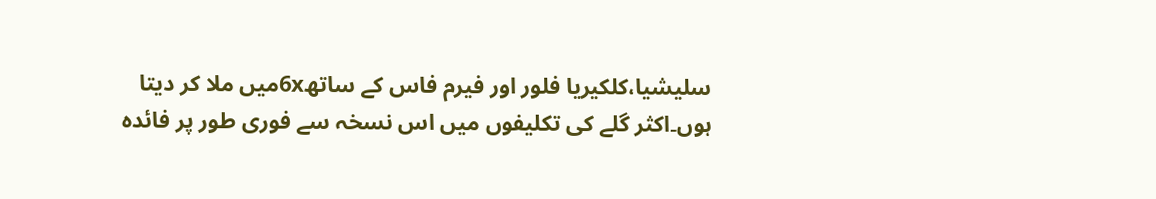سلیشیا،کلکیریا فلور اور فیرم فاس کے ساتھ6xمیں ملا کر دیتا ہوں۔اکثر گلے کی تکلیفوں میں اس نسخہ سے فوری طور پر فائدہ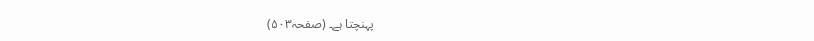پہنچتا ہے۔ (صفحہ۵۰۳)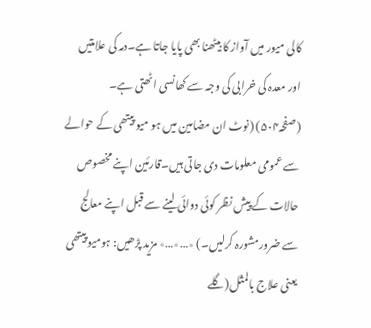کالی میور میں آواز کا بیٹھنا بھی پایا جاتا ہے۔دمہ کی علامتیں اور معدہ کی خرابی کی وجہ سے کھانسی اٹھتی ہے۔ (صفحہ۵۰۴) (نوٹ ان مضامین میں ہو میو پیتھی کے حوالے سے عمومی معلومات دی جاتی ہیں۔قارئین اپنے مخصوص حالات کے پیش نظر کوئی دوائی لینے سے قبل اپنے معالج سے ضرورمشورہ کرلیں۔) ٭…٭…٭ مزید پڑھیں: ہومیو پیتھی یعنی علاج بالمثل(گلے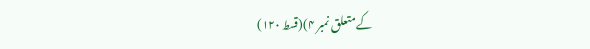کے متعلق نمبر ۴)(قسط ۱۲۰)